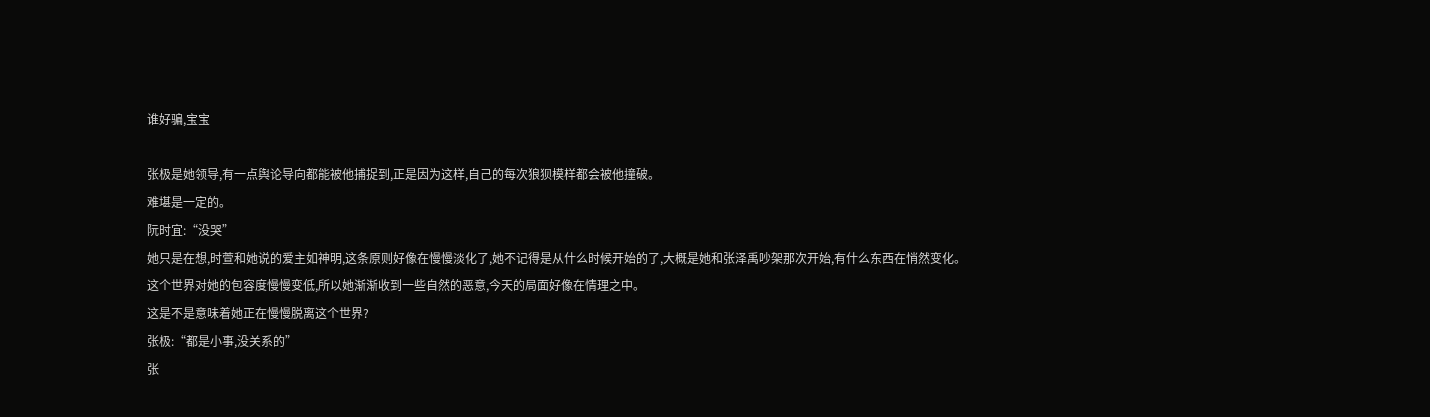谁好骗,宝宝

张极是她领导,有一点舆论导向都能被他捕捉到,正是因为这样,自己的每次狼狈模样都会被他撞破。
难堪是一定的。
阮时宜:“没哭”
她只是在想,时萱和她说的爱主如神明,这条原则好像在慢慢淡化了,她不记得是从什么时候开始的了,大概是她和张泽禹吵架那次开始,有什么东西在悄然变化。
这个世界对她的包容度慢慢变低,所以她渐渐收到一些自然的恶意,今天的局面好像在情理之中。
这是不是意味着她正在慢慢脱离这个世界?
张极:“都是小事,没关系的”
张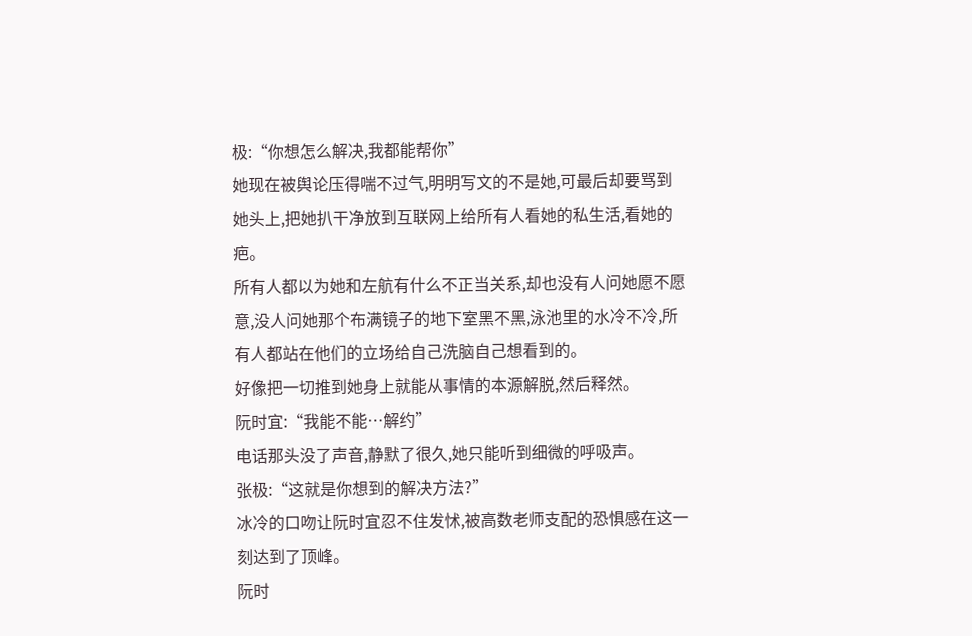极:“你想怎么解决,我都能帮你”
她现在被舆论压得喘不过气,明明写文的不是她,可最后却要骂到她头上,把她扒干净放到互联网上给所有人看她的私生活,看她的疤。
所有人都以为她和左航有什么不正当关系,却也没有人问她愿不愿意,没人问她那个布满镜子的地下室黑不黑,泳池里的水冷不冷,所有人都站在他们的立场给自己洗脑自己想看到的。
好像把一切推到她身上就能从事情的本源解脱,然后释然。
阮时宜:“我能不能…解约”
电话那头没了声音,静默了很久,她只能听到细微的呼吸声。
张极:“这就是你想到的解决方法?”
冰冷的口吻让阮时宜忍不住发怵,被高数老师支配的恐惧感在这一刻达到了顶峰。
阮时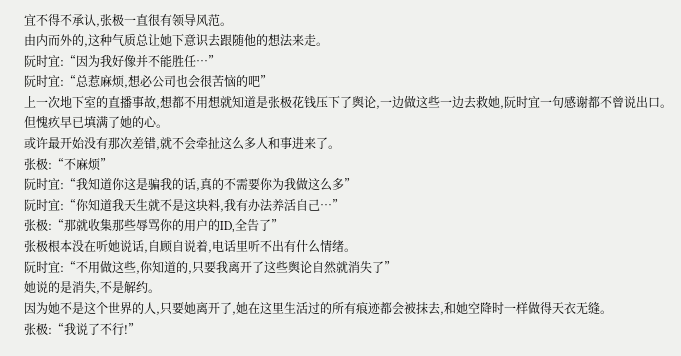宜不得不承认,张极一直很有领导风范。
由内而外的,这种气质总让她下意识去跟随他的想法来走。
阮时宜:“因为我好像并不能胜任…”
阮时宜:“总惹麻烦,想必公司也会很苦恼的吧”
上一次地下室的直播事故,想都不用想就知道是张极花钱压下了舆论,一边做这些一边去救她,阮时宜一句感谢都不曾说出口。
但愧疚早已填满了她的心。
或许最开始没有那次差错,就不会牵扯这么多人和事进来了。
张极:“不麻烦”
阮时宜:“我知道你这是骗我的话,真的不需要你为我做这么多”
阮时宜:“你知道我天生就不是这块料,我有办法养活自己…”
张极:“那就收集那些辱骂你的用户的ID,全告了”
张极根本没在听她说话,自顾自说着,电话里听不出有什么情绪。
阮时宜:“不用做这些,你知道的,只要我离开了这些舆论自然就消失了”
她说的是消失,不是解约。
因为她不是这个世界的人,只要她离开了,她在这里生活过的所有痕迹都会被抹去,和她空降时一样做得天衣无缝。
张极:“我说了不行!”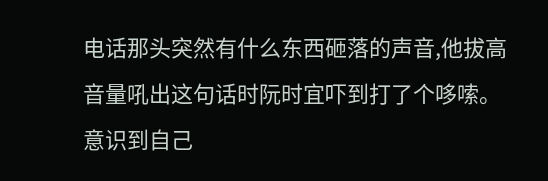电话那头突然有什么东西砸落的声音,他拔高音量吼出这句话时阮时宜吓到打了个哆嗦。
意识到自己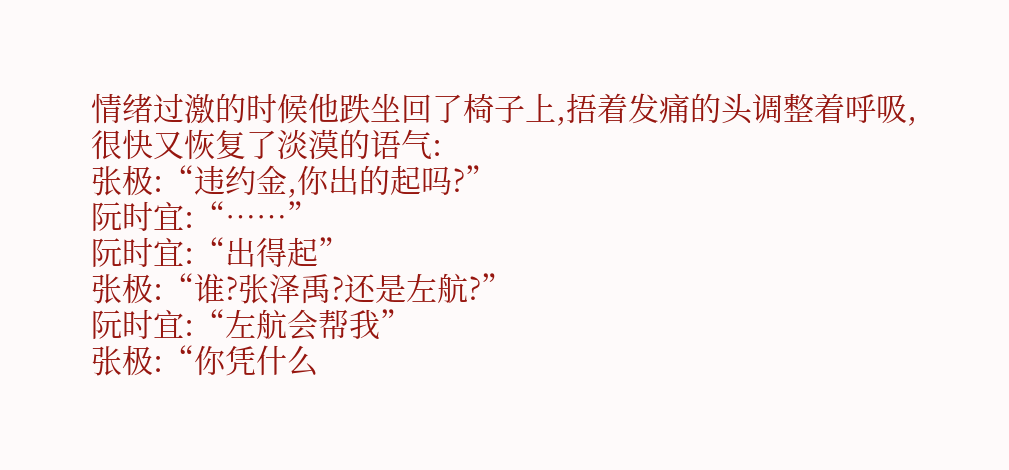情绪过激的时候他跌坐回了椅子上,捂着发痛的头调整着呼吸,很快又恢复了淡漠的语气:
张极:“违约金,你出的起吗?”
阮时宜:“……”
阮时宜:“出得起”
张极:“谁?张泽禹?还是左航?”
阮时宜:“左航会帮我”
张极:“你凭什么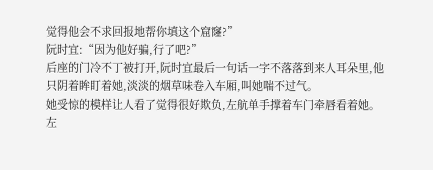觉得他会不求回报地帮你填这个窟窿?”
阮时宜:“因为他好骗,行了吧?”
后座的门冷不丁被打开,阮时宜最后一句话一字不落落到来人耳朵里,他只阴着眸盯着她,淡淡的烟草味卷入车厢,叫她喘不过气。
她受惊的模样让人看了觉得很好欺负,左航单手撑着车门牵唇看着她。
左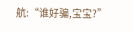航:“谁好骗,宝宝?”